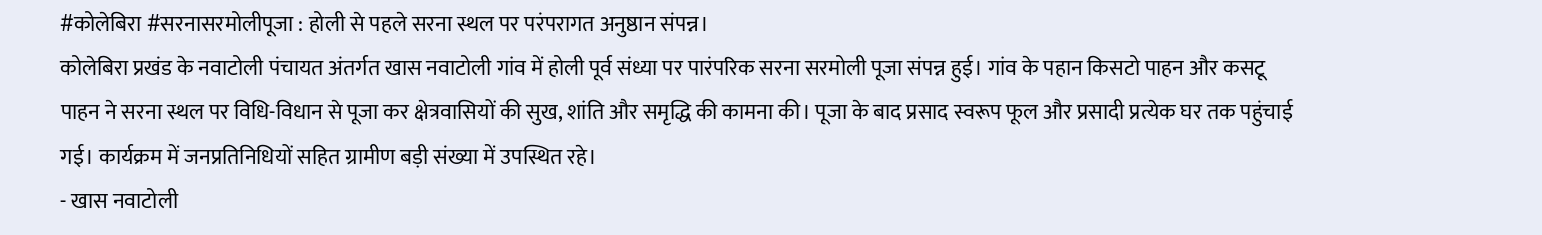#कोलेबिरा #सरनासरमोलीपूजा : होली से पहले सरना स्थल पर परंपरागत अनुष्ठान संपन्न।
कोलेबिरा प्रखंड के नवाटोली पंचायत अंतर्गत खास नवाटोली गांव में होली पूर्व संध्या पर पारंपरिक सरना सरमोली पूजा संपन्न हुई। गांव के पहान किसटो पाहन और कसटू पाहन ने सरना स्थल पर विधि-विधान से पूजा कर क्षेत्रवासियों की सुख, शांति और समृद्धि की कामना की। पूजा के बाद प्रसाद स्वरूप फूल और प्रसादी प्रत्येक घर तक पहुंचाई गई। कार्यक्रम में जनप्रतिनिधियों सहित ग्रामीण बड़ी संख्या में उपस्थित रहे।
- खास नवाटोली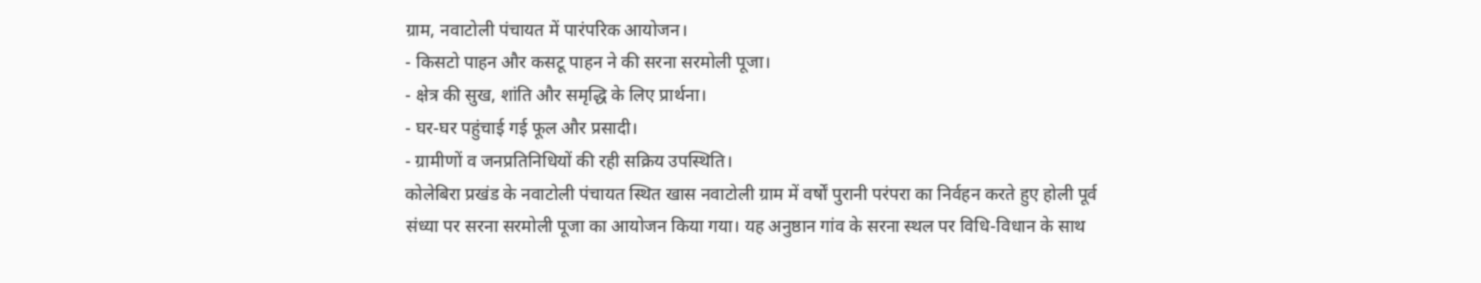ग्राम, नवाटोली पंचायत में पारंपरिक आयोजन।
- किसटो पाहन और कसटू पाहन ने की सरना सरमोली पूजा।
- क्षेत्र की सुख, शांति और समृद्धि के लिए प्रार्थना।
- घर-घर पहुंचाई गई फूल और प्रसादी।
- ग्रामीणों व जनप्रतिनिधियों की रही सक्रिय उपस्थिति।
कोलेबिरा प्रखंड के नवाटोली पंचायत स्थित खास नवाटोली ग्राम में वर्षों पुरानी परंपरा का निर्वहन करते हुए होली पूर्व संध्या पर सरना सरमोली पूजा का आयोजन किया गया। यह अनुष्ठान गांव के सरना स्थल पर विधि-विधान के साथ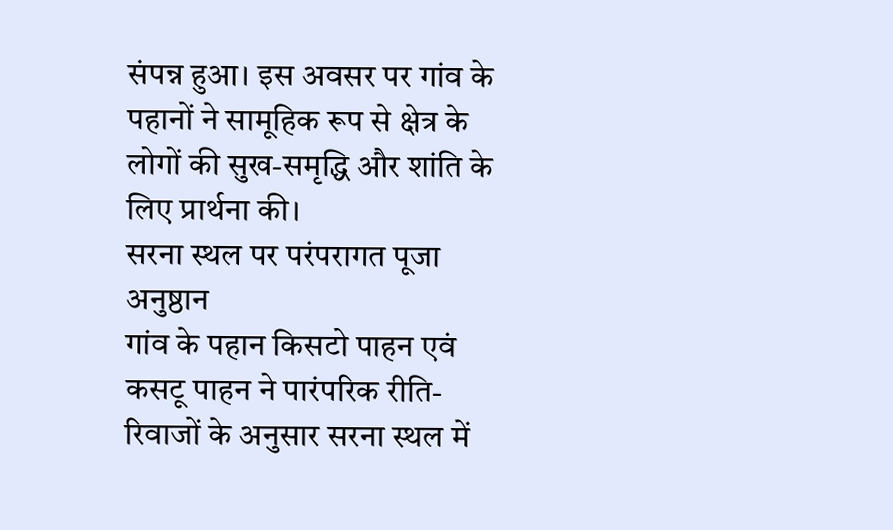संपन्न हुआ। इस अवसर पर गांव के पहानों ने सामूहिक रूप से क्षेत्र के लोगों की सुख-समृद्धि और शांति के लिए प्रार्थना की।
सरना स्थल पर परंपरागत पूजा अनुष्ठान
गांव के पहान किसटो पाहन एवं कसटू पाहन ने पारंपरिक रीति-रिवाजों के अनुसार सरना स्थल में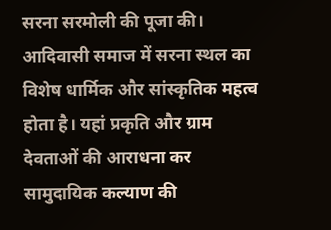सरना सरमोली की पूजा की। आदिवासी समाज में सरना स्थल का विशेष धार्मिक और सांस्कृतिक महत्व होता है। यहां प्रकृति और ग्राम देवताओं की आराधना कर सामुदायिक कल्याण की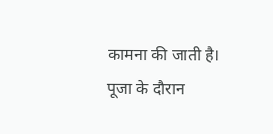कामना की जाती है।
पूजा के दौरान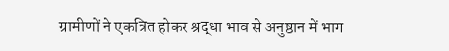ग्रामीणों ने एकत्रित होकर श्रद्धा भाव से अनुष्ठान में भाग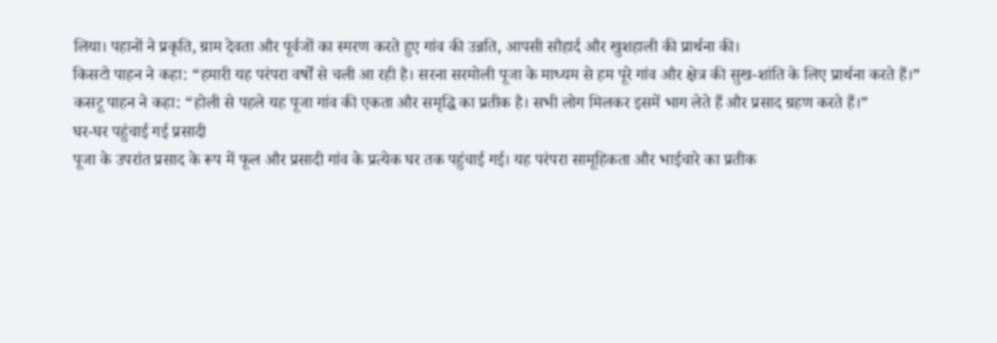लिया। पहानों ने प्रकृति, ग्राम देवता और पूर्वजों का स्मरण करते हुए गांव की उन्नति, आपसी सौहार्द और खुशहाली की प्रार्थना की।
किसटो पाहन ने कहा: “हमारी यह परंपरा वर्षों से चली आ रही है। सरना सरमोली पूजा के माध्यम से हम पूरे गांव और क्षेत्र की सुख-शांति के लिए प्रार्थना करते हैं।”
कसटू पाहन ने कहा: “होली से पहले यह पूजा गांव की एकता और समृद्धि का प्रतीक है। सभी लोग मिलकर इसमें भाग लेते हैं और प्रसाद ग्रहण करते हैं।”
घर-घर पहुंचाई गई प्रसादी
पूजा के उपरांत प्रसाद के रूप में फूल और प्रसादी गांव के प्रत्येक घर तक पहुंचाई गई। यह परंपरा सामूहिकता और भाईचारे का प्रतीक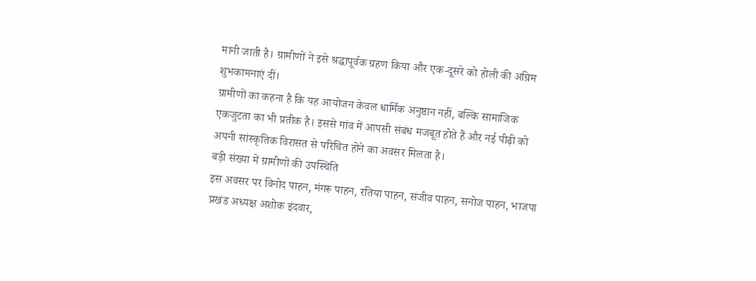मानी जाती है। ग्रामीणों ने इसे श्रद्धापूर्वक ग्रहण किया और एक-दूसरे को होली की अग्रिम शुभकामनाएं दीं।
ग्रामीणों का कहना है कि यह आयोजन केवल धार्मिक अनुष्ठान नहीं, बल्कि सामाजिक एकजुटता का भी प्रतीक है। इससे गांव में आपसी संबंध मजबूत होते हैं और नई पीढ़ी को अपनी सांस्कृतिक विरासत से परिचित होने का अवसर मिलता है।
बड़ी संख्या में ग्रामीणों की उपस्थिति
इस अवसर पर विनोद पाहन, मंगरू पाहन, रतिया पाहन, संजीव पाहन, सनोज पाहन, भाजपा प्रखंड अध्यक्ष अशोक इंदवार,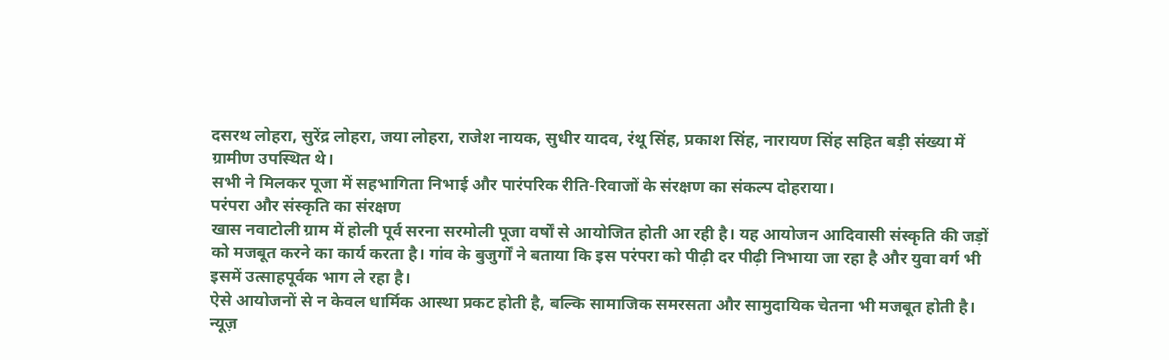दसरथ लोहरा, सुरेंद्र लोहरा, जया लोहरा, राजेश नायक, सुधीर यादव, रंथू सिंह, प्रकाश सिंह, नारायण सिंह सहित बड़ी संख्या में ग्रामीण उपस्थित थे।
सभी ने मिलकर पूजा में सहभागिता निभाई और पारंपरिक रीति-रिवाजों के संरक्षण का संकल्प दोहराया।
परंपरा और संस्कृति का संरक्षण
खास नवाटोली ग्राम में होली पूर्व सरना सरमोली पूजा वर्षों से आयोजित होती आ रही है। यह आयोजन आदिवासी संस्कृति की जड़ों को मजबूत करने का कार्य करता है। गांव के बुजुर्गों ने बताया कि इस परंपरा को पीढ़ी दर पीढ़ी निभाया जा रहा है और युवा वर्ग भी इसमें उत्साहपूर्वक भाग ले रहा है।
ऐसे आयोजनों से न केवल धार्मिक आस्था प्रकट होती है, बल्कि सामाजिक समरसता और सामुदायिक चेतना भी मजबूत होती है।
न्यूज़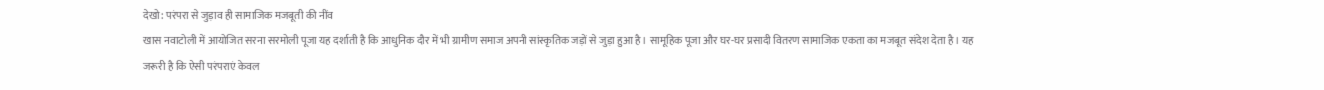देखो: परंपरा से जुड़ाव ही सामाजिक मजबूती की नींव
खास नवाटोली में आयोजित सरना सरमोली पूजा यह दर्शाती है कि आधुनिक दौर में भी ग्रामीण समाज अपनी सांस्कृतिक जड़ों से जुड़ा हुआ है। सामूहिक पूजा और घर-घर प्रसादी वितरण सामाजिक एकता का मजबूत संदेश देता है। यह जरूरी है कि ऐसी परंपराएं केवल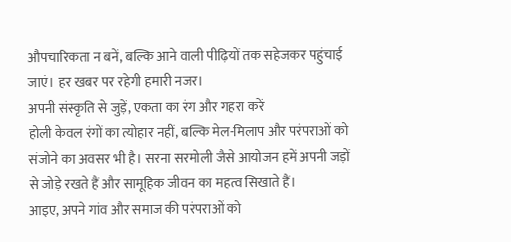औपचारिकता न बनें, बल्कि आने वाली पीढ़ियों तक सहेजकर पहुंचाई जाएं। हर खबर पर रहेगी हमारी नजर।
अपनी संस्कृति से जुड़ें, एकता का रंग और गहरा करें
होली केवल रंगों का त्योहार नहीं, बल्कि मेल-मिलाप और परंपराओं को संजोने का अवसर भी है। सरना सरमोली जैसे आयोजन हमें अपनी जड़ों से जोड़े रखते हैं और सामूहिक जीवन का महत्व सिखाते हैं।
आइए, अपने गांव और समाज की परंपराओं को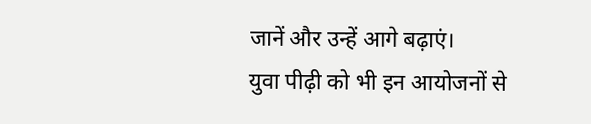जानें और उन्हें आगे बढ़ाएं।
युवा पीढ़ी को भी इन आयोजनों से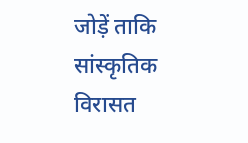जोड़ें ताकि सांस्कृतिक विरासत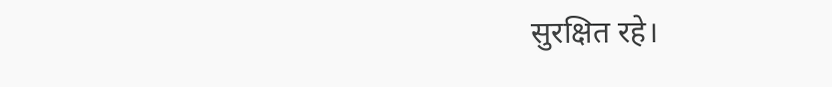सुरक्षित रहे।